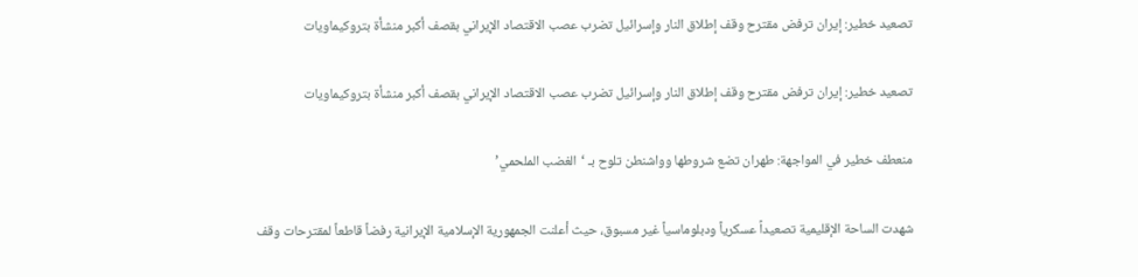تصعيد خطير: إيران ترفض مقترح وقف إطلاق النار وإسرائيل تضرب عصب الاقتصاد الإيراني بقصف أكبر منشأة بتروكيماويات

تصعيد خطير: إيران ترفض مقترح وقف إطلاق النار وإسرائيل تضرب عصب الاقتصاد الإيراني بقصف أكبر منشأة بتروكيماويات

منعطف خطير في المواجهة: طهران تضع شروطها وواشنطن تلوح بـ ‘الغضب الملحمي’

شهدت الساحة الإقليمية تصعيداً عسكرياً ودبلوماسياً غير مسبوق، حيث أعلنت الجمهورية الإسلامية الإيرانية رفضاً قاطعاً لمقترحات وقف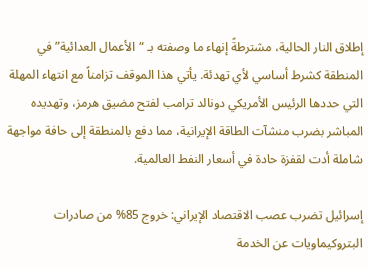إطلاق النار الحالية، مشترطةً إنهاء ما وصفته بـ “الأعمال العدائية” في المنطقة كشرط أساسي لأي تهدئة. يأتي هذا الموقف تزامناً مع انتهاء المهلة التي حددها الرئيس الأمريكي دونالد ترامب لفتح مضيق هرمز، وتهديده المباشر بضرب منشآت الطاقة الإيرانية، مما دفع بالمنطقة إلى حافة مواجهة شاملة أدت لقفزة حادة في أسعار النفط العالمية.

إسرائيل تضرب عصب الاقتصاد الإيراني: خروج 85% من صادرات البتروكيماويات عن الخدمة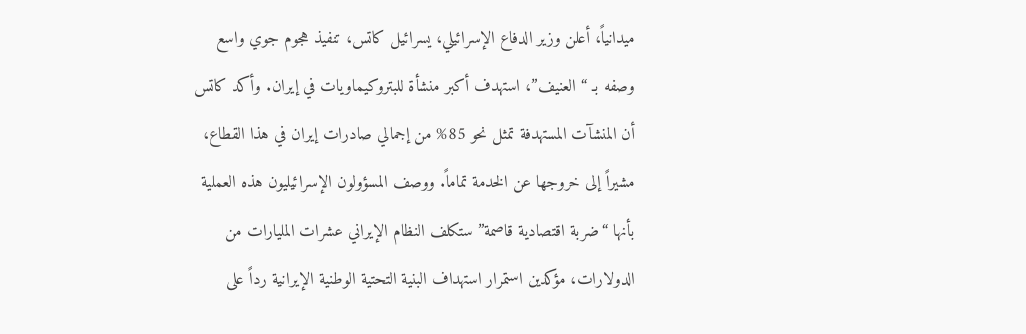ميدانياً، أعلن وزير الدفاع الإسرائيلي، يسرائيل كاتس، تنفيذ هجوم جوي واسع وصفه بـ “العنيف”، استهدف أكبر منشأة للبتروكيماويات في إيران. وأكد كاتس أن المنشآت المستهدفة تمثل نحو 85% من إجمالي صادرات إيران في هذا القطاع، مشيراً إلى خروجها عن الخدمة تماماً. ووصف المسؤولون الإسرائيليون هذه العملية بأنها “ضربة اقتصادية قاصمة” ستكلف النظام الإيراني عشرات المليارات من الدولارات، مؤكدين استمرار استهداف البنية التحتية الوطنية الإيرانية رداً على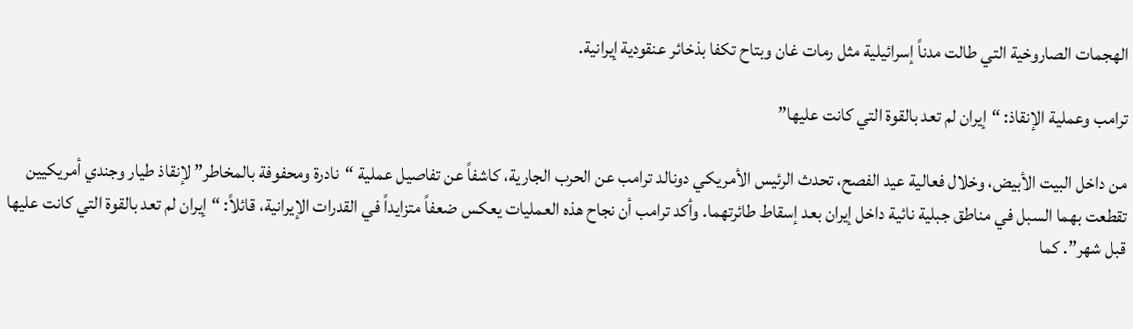الهجمات الصاروخية التي طالت مدناً إسرائيلية مثل رمات غان وبتاح تكفا بذخائر عنقودية إيرانية.

ترامب وعملية الإنقاذ: “إيران لم تعد بالقوة التي كانت عليها”

من داخل البيت الأبيض، وخلال فعالية عيد الفصح، تحدث الرئيس الأمريكي دونالد ترامب عن الحرب الجارية، كاشفاً عن تفاصيل عملية “نادرة ومحفوفة بالمخاطر” لإنقاذ طيار وجندي أمريكيين تقطعت بهما السبل في مناطق جبلية نائية داخل إيران بعد إسقاط طائرتهما. وأكد ترامب أن نجاح هذه العمليات يعكس ضعفاً متزايداً في القدرات الإيرانية، قائلاً: “إيران لم تعد بالقوة التي كانت عليها قبل شهر”. كما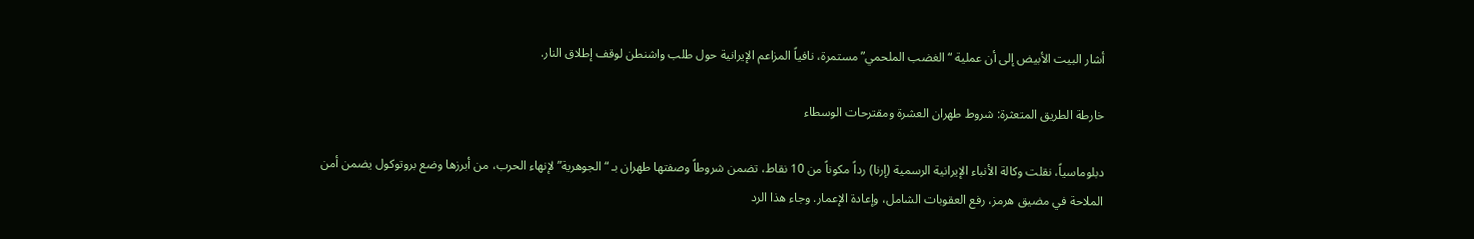أشار البيت الأبيض إلى أن عملية “الغضب الملحمي” مستمرة، نافياً المزاعم الإيرانية حول طلب واشنطن لوقف إطلاق النار.

خارطة الطريق المتعثرة: شروط طهران العشرة ومقترحات الوسطاء

دبلوماسياً، نقلت وكالة الأنباء الإيرانية الرسمية (إرنا) رداً مكوناً من 10 نقاط، تضمن شروطاً وصفتها طهران بـ “الجوهرية” لإنهاء الحرب، من أبرزها وضع بروتوكول يضمن أمن الملاحة في مضيق هرمز، رفع العقوبات الشامل، وإعادة الإعمار. وجاء هذا الرد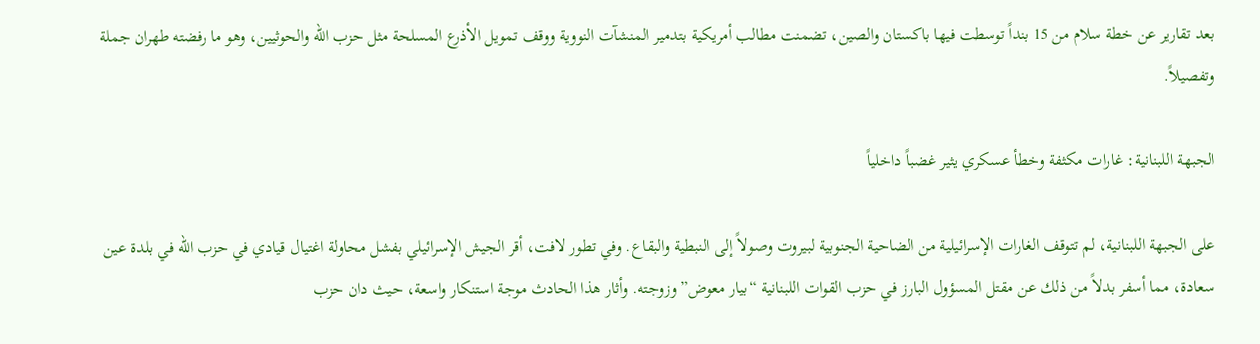بعد تقارير عن خطة سلام من 15 بنداً توسطت فيها باكستان والصين، تضمنت مطالب أمريكية بتدمير المنشآت النووية ووقف تمويل الأذرع المسلحة مثل حزب الله والحوثيين، وهو ما رفضته طهران جملة وتفصيلاً.

الجبهة اللبنانية: غارات مكثفة وخطأ عسكري يثير غضباً داخلياً

على الجبهة اللبنانية، لم تتوقف الغارات الإسرائيلية من الضاحية الجنوبية لبيروت وصولاً إلى النبطية والبقاع. وفي تطور لافت، أقر الجيش الإسرائيلي بفشل محاولة اغتيال قيادي في حزب الله في بلدة عين سعادة، مما أسفر بدلاً من ذلك عن مقتل المسؤول البارز في حزب القوات اللبنانية “بيار معوض” وزوجته. وأثار هذا الحادث موجة استنكار واسعة، حيث دان حزب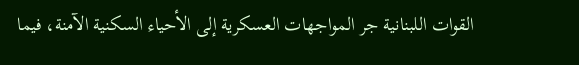القوات اللبنانية جر المواجهات العسكرية إلى الأحياء السكنية الآمنة، فيما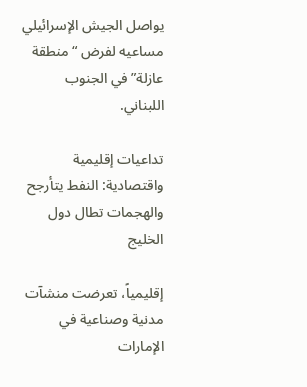يواصل الجيش الإسرائيلي مساعيه لفرض “منطقة عازلة” في الجنوب اللبناني.

تداعيات إقليمية واقتصادية: النفط يتأرجح والهجمات تطال دول الخليج

إقليمياً، تعرضت منشآت مدنية وصناعية في الإمارات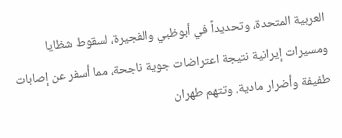العربية المتحدة، وتحديداً في أبوظبي والفجيرة، لسقوط شظايا ومسيرات إيرانية نتيجة اعتراضات جوية ناجحة، مما أسفر عن إصابات طفيفة وأضرار مادية. وتتهم طهران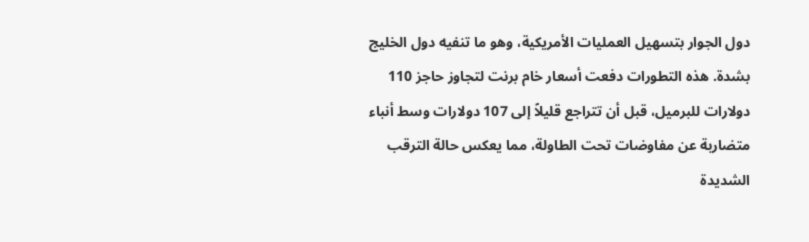دول الجوار بتسهيل العمليات الأمريكية، وهو ما تنفيه دول الخليج بشدة. هذه التطورات دفعت أسعار خام برنت لتجاوز حاجز 110 دولارات للبرميل، قبل أن تتراجع قليلاً إلى 107 دولارات وسط أنباء متضاربة عن مفاوضات تحت الطاولة، مما يعكس حالة الترقب الشديدة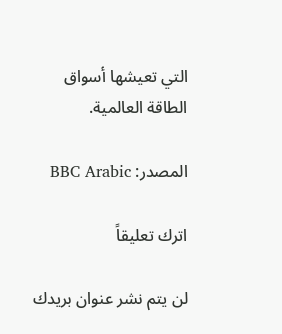التي تعيشها أسواق الطاقة العالمية.

المصدر: BBC Arabic

اترك تعليقاً

لن يتم نشر عنوان بريدك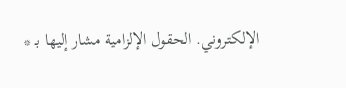الإلكتروني. الحقول الإلزامية مشار إليها بـ *